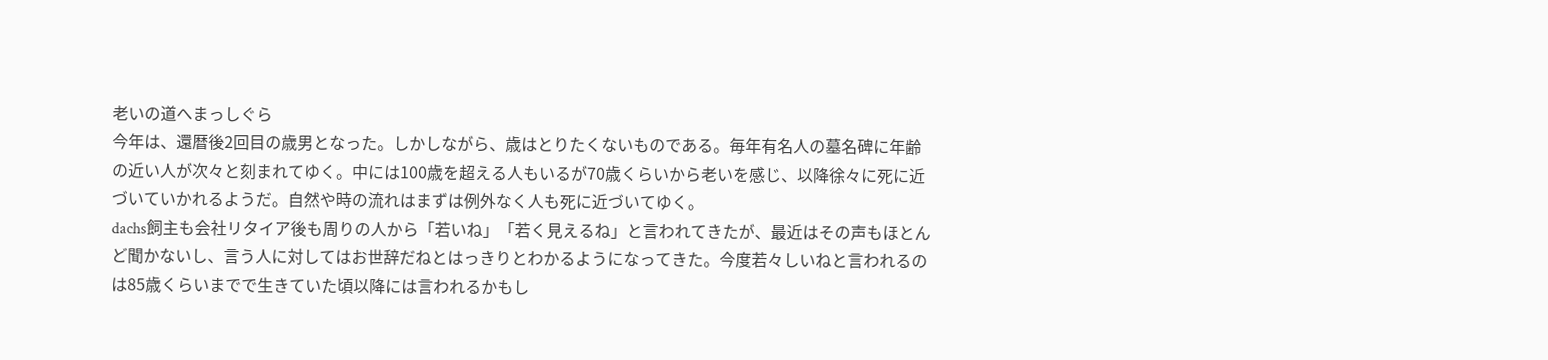老いの道へまっしぐら
今年は、還暦後2回目の歳男となった。しかしながら、歳はとりたくないものである。毎年有名人の墓名碑に年齢の近い人が次々と刻まれてゆく。中には100歳を超える人もいるが70歳くらいから老いを感じ、以降徐々に死に近づいていかれるようだ。自然や時の流れはまずは例外なく人も死に近づいてゆく。
dachs飼主も会社リタイア後も周りの人から「若いね」「若く見えるね」と言われてきたが、最近はその声もほとんど聞かないし、言う人に対してはお世辞だねとはっきりとわかるようになってきた。今度若々しいねと言われるのは85歳くらいまでで生きていた頃以降には言われるかもし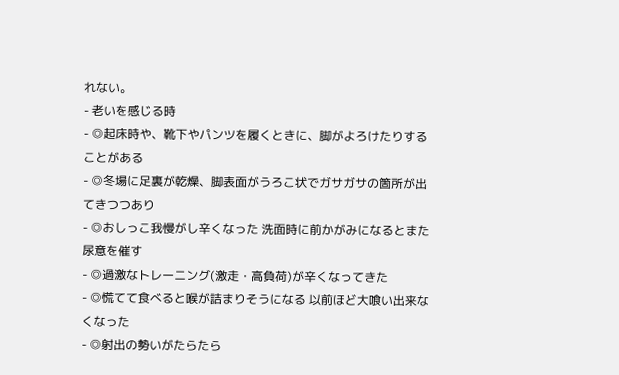れない。
- 老いを感じる時
- ◎起床時や、靴下やパンツを履くときに、脚がよろけたりすることがある
- ◎冬場に足裏が乾燥、脚表面がうろこ状でガサガサの箇所が出てきつつあり
- ◎おしっこ我慢がし辛くなった 洗面時に前かがみになるとまた尿意を催す
- ◎過激なトレーニング(激走・高負荷)が辛くなってきた
- ◎慌てて食べると喉が詰まりそうになる 以前ほど大喰い出来なくなった
- ◎射出の勢いがたらたら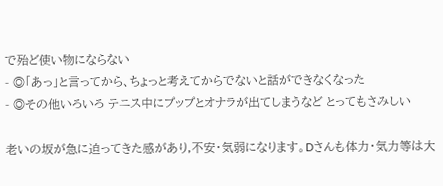で殆ど使い物にならない
- ◎「あっ」と言ってから、ちょっと考えてからでないと話ができなくなった
- ◎その他いろいろ テニス中にプップとオナラが出てしまうなど とってもさみしい

老いの坂が急に迫ってきた感があり,不安・気弱になります。Dさんも体力・気力等は大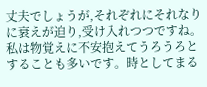丈夫でしょうが,それぞれにそれなりに衰えが迫り,受け入れつつですね。私は物覚えに不安抱えてうろうろとすることも多いです。時としてまる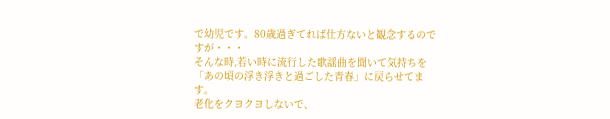で幼児です。80歳過ぎてれば仕方ないと観念するのですが・・・
そんな時,若い時に流行した歌謡曲を聞いて気持ちを「あの頃の浮き浮きと過ごした青春」に戻らせてます。
老化をクヨクヨしないで、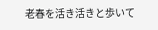老春を活き活きと歩いて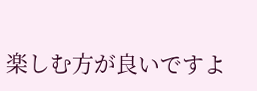楽しむ方が良いですよ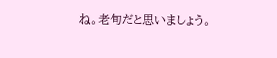ね。老旬だと思いましょう。